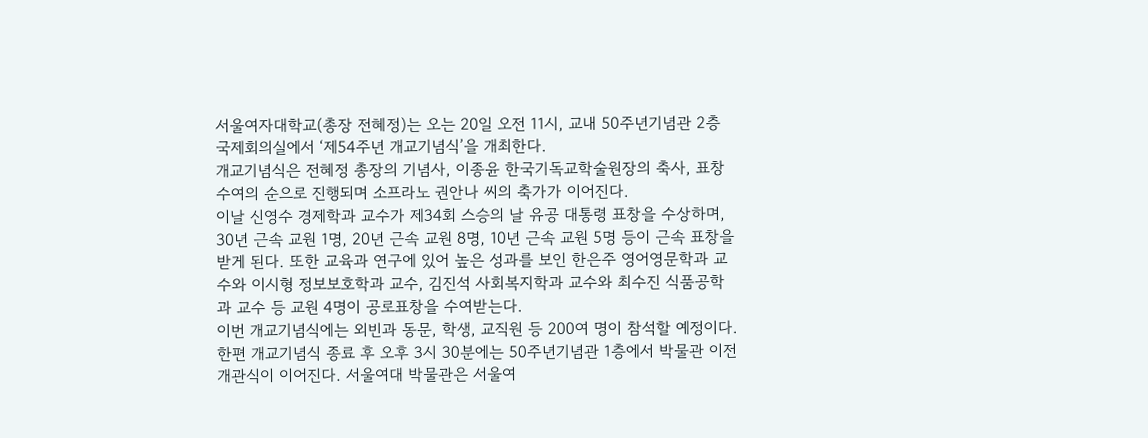서울여자대학교(총장 전혜정)는 오는 20일 오전 11시, 교내 50주년기념관 2층 국제회의실에서 ‘제54주년 개교기념식’을 개최한다.
개교기념식은 전혜정 총장의 기념사, 이종윤 한국기독교학술원장의 축사, 표창수여의 순으로 진행되며 소프라노 권안나 씨의 축가가 이어진다.
이날 신영수 경제학과 교수가 제34회 스승의 날 유공 대통령 표창을 수상하며, 30년 근속 교원 1명, 20년 근속 교원 8명, 10년 근속 교원 5명 등이 근속 표창을 받게 된다. 또한 교육과 연구에 있어 높은 성과를 보인 한은주 영어영문학과 교수와 이시형 정보보호학과 교수, 김진석 사회복지학과 교수와 최수진 식품공학과 교수 등 교원 4명이 공로표창을 수여받는다.
이번 개교기념식에는 외빈과 동문, 학생, 교직원 등 200여 명이 참석할 예정이다.
한편 개교기념식 종료 후 오후 3시 30분에는 50주년기념관 1층에서 박물관 이전 개관식이 이어진다. 서울여대 박물관은 서울여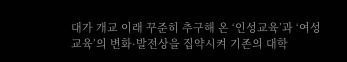대가 개교 이래 꾸준히 추구해 온 ‘인성교육’과 ‘여성교육’의 변화·발전상을 집약시켜 기존의 대학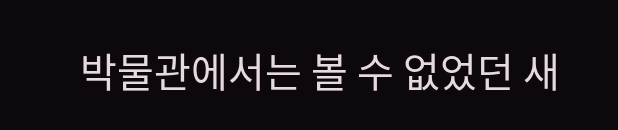박물관에서는 볼 수 없었던 새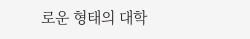로운 형태의 대학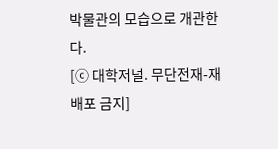박물관의 모습으로 개관한다.
[ⓒ 대학저널. 무단전재-재배포 금지]